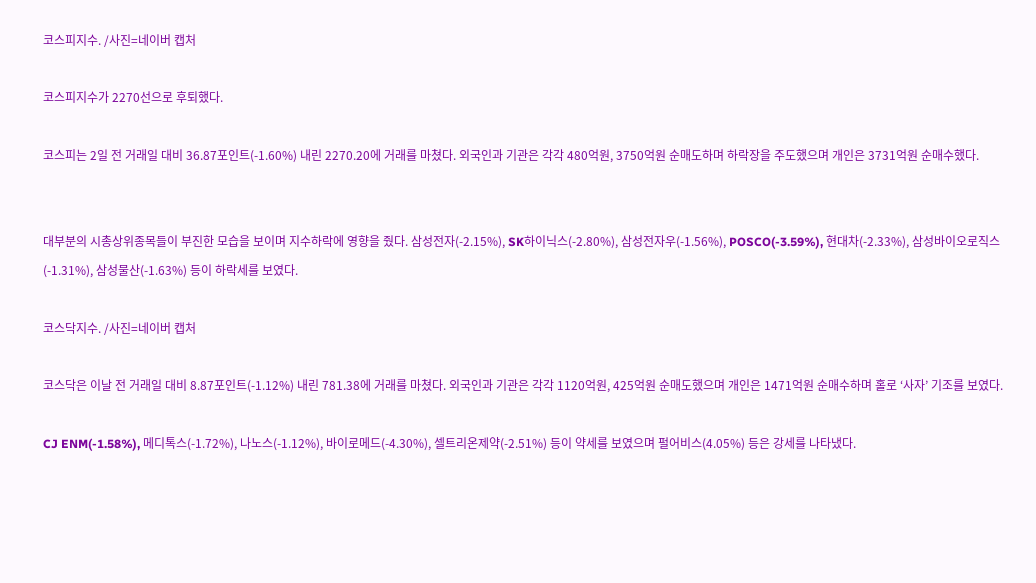코스피지수. /사진=네이버 캡처

코스피지수가 2270선으로 후퇴했다.

코스피는 2일 전 거래일 대비 36.87포인트(-1.60%) 내린 2270.20에 거래를 마쳤다. 외국인과 기관은 각각 480억원, 3750억원 순매도하며 하락장을 주도했으며 개인은 3731억원 순매수했다.


대부분의 시총상위종목들이 부진한 모습을 보이며 지수하락에 영향을 줬다. 삼성전자(-2.15%), SK하이닉스(-2.80%), 삼성전자우(-1.56%), POSCO(-3.59%), 현대차(-2.33%), 삼성바이오로직스(-1.31%), 삼성물산(-1.63%) 등이 하락세를 보였다.

코스닥지수. /사진=네이버 캡처

코스닥은 이날 전 거래일 대비 8.87포인트(-1.12%) 내린 781.38에 거래를 마쳤다. 외국인과 기관은 각각 1120억원, 425억원 순매도했으며 개인은 1471억원 순매수하며 홀로 ‘사자’ 기조를 보였다.

CJ ENM(-1.58%), 메디톡스(-1.72%), 나노스(-1.12%), 바이로메드(-4.30%), 셀트리온제약(-2.51%) 등이 약세를 보였으며 펄어비스(4.05%) 등은 강세를 나타냈다.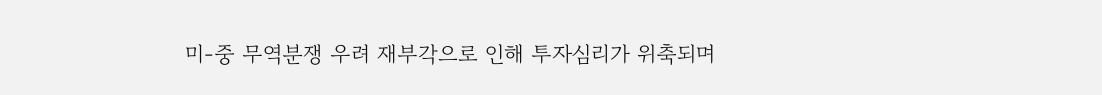미-중 무역분쟁 우려 재부각으로 인해 투자심리가 위축되며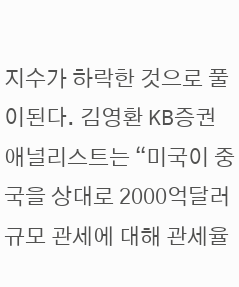지수가 하락한 것으로 풀이된다. 김영환 KB증권 애널리스트는 “미국이 중국을 상대로 2000억달러 규모 관세에 대해 관세율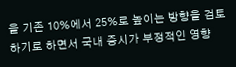을 기존 10%에서 25%로 높이는 방향을 검토하기로 하면서 국내 증시가 부정적인 영향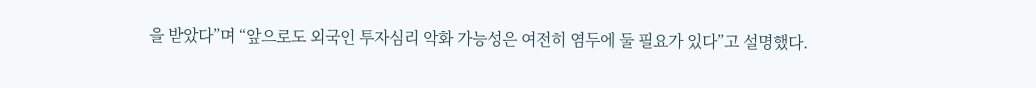을 받았다”며 “앞으로도 외국인 투자심리 악화 가능성은 여전히 염두에 둘 필요가 있다”고 설명했다.